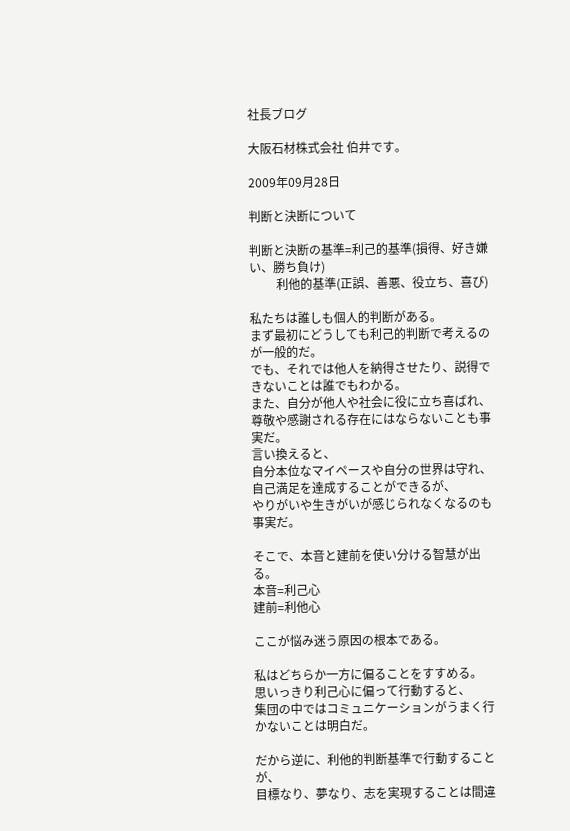社長ブログ

大阪石材株式会社 伯井です。

2009年09月28日

判断と決断について

判断と決断の基準=利己的基準(損得、好き嫌い、勝ち負け)
         利他的基準(正誤、善悪、役立ち、喜び)

私たちは誰しも個人的判断がある。
まず最初にどうしても利己的判断で考えるのが一般的だ。
でも、それでは他人を納得させたり、説得できないことは誰でもわかる。
また、自分が他人や社会に役に立ち喜ばれ、
尊敬や感謝される存在にはならないことも事実だ。
言い換えると、
自分本位なマイペースや自分の世界は守れ、
自己満足を達成することができるが、
やりがいや生きがいが感じられなくなるのも事実だ。

そこで、本音と建前を使い分ける智慧が出る。
本音=利己心
建前=利他心

ここが悩み迷う原因の根本である。

私はどちらか一方に偏ることをすすめる。
思いっきり利己心に偏って行動すると、
集団の中ではコミュニケーションがうまく行かないことは明白だ。

だから逆に、利他的判断基準で行動することが、
目標なり、夢なり、志を実現することは間違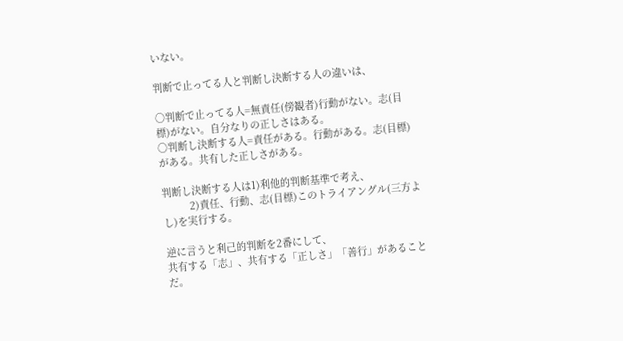いない。

判断で止ってる人と判断し決断する人の違いは、

○判断で止ってる人=無責任(傍観者)行動がない。志(目標)がない。自分なりの正しさはある。
○判断し決断する人=責任がある。行動がある。志(目標)がある。共有した正しさがある。

判断し決断する人は1)利他的判断基準で考え、
         2)責任、行動、志(目標)このトライアングル(三方よし)を実行する。

逆に言うと利己的判断を2番にして、
共有する「志」、共有する「正しさ」「善行」があることだ。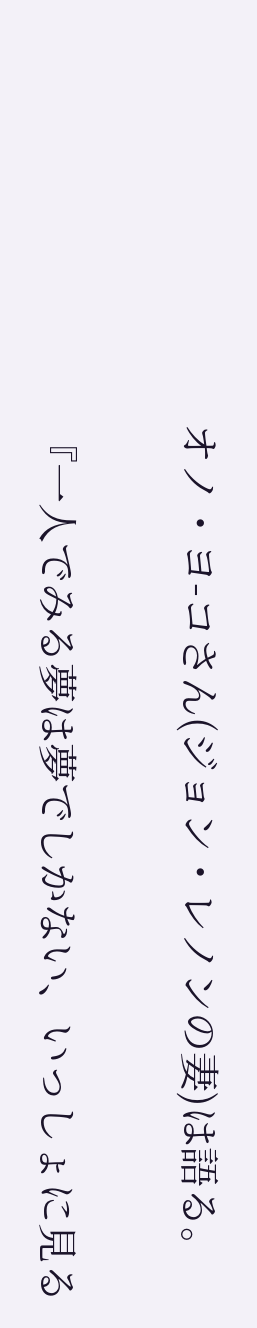オノ・ヨ-コさん(ジョン・レノンの妻)は語る。

『一人でみる夢は夢でしかない、いっしょに見る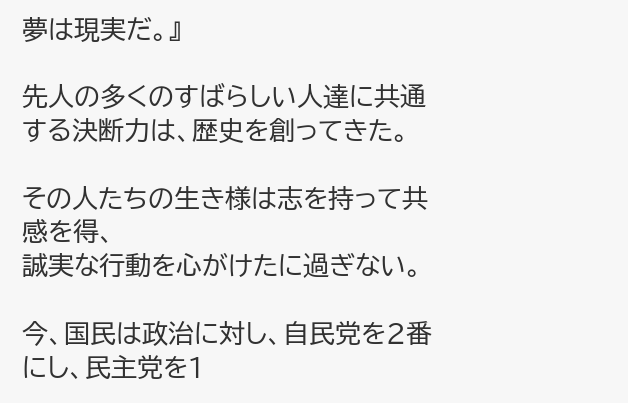夢は現実だ。』

先人の多くのすばらしい人達に共通する決断力は、歴史を創ってきた。

その人たちの生き様は志を持って共感を得、
誠実な行動を心がけたに過ぎない。

今、国民は政治に対し、自民党を2番にし、民主党を1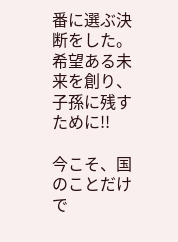番に選ぶ決断をした。
希望ある未来を創り、子孫に残すために!!

今こそ、国のことだけで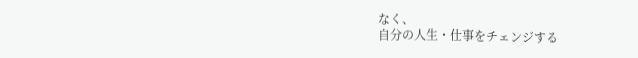なく、
自分の人生・仕事をチェンジする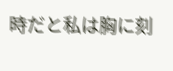時だと私は胸に刻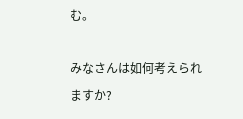む。

みなさんは如何考えられますか?